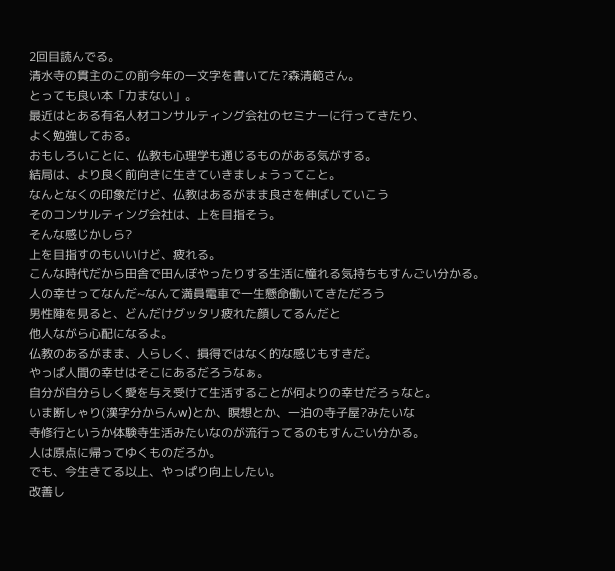2回目読んでる。
清水寺の貫主のこの前今年の一文字を書いてた?森清範さん。
とっても良い本「力まない」。
最近はとある有名人材コンサルティング会社のセミナーに行ってきたり、
よく勉強しておる。
おもしろいことに、仏教も心理学も通じるものがある気がする。
結局は、より良く前向きに生きていきましょうってこと。
なんとなくの印象だけど、仏教はあるがまま良さを伸ばしていこう
そのコンサルティング会社は、上を目指そう。
そんな感じかしら?
上を目指すのもいいけど、疲れる。
こんな時代だから田舎で田んぼやったりする生活に憧れる気持ちもすんごい分かる。
人の幸せってなんだ~なんて満員電車で一生懸命働いてきただろう
男性陣を見ると、どんだけグッタリ疲れた顔してるんだと
他人ながら心配になるよ。
仏教のあるがまま、人らしく、損得ではなく的な感じもすきだ。
やっぱ人間の幸せはそこにあるだろうなぁ。
自分が自分らしく愛を与え受けて生活することが何よりの幸せだろぅなと。
いま断しゃり(漢字分からんw)とか、瞑想とか、一泊の寺子屋?みたいな
寺修行というか体験寺生活みたいなのが流行ってるのもすんごい分かる。
人は原点に帰ってゆくものだろか。
でも、今生きてる以上、やっぱり向上したい。
改善し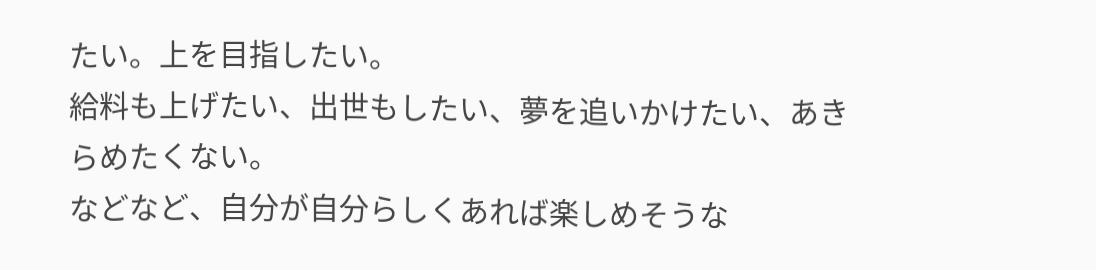たい。上を目指したい。
給料も上げたい、出世もしたい、夢を追いかけたい、あきらめたくない。
などなど、自分が自分らしくあれば楽しめそうな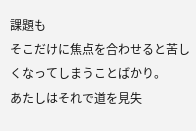課題も
そこだけに焦点を合わせると苦しくなってしまうことばかり。
あたしはそれで道を見失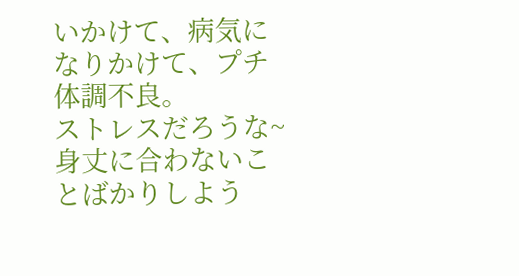いかけて、病気になりかけて、プチ体調不良。
ストレスだろうな~身丈に合わないことばかりしよう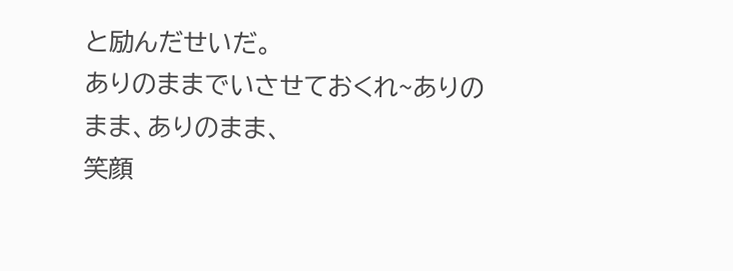と励んだせいだ。
ありのままでいさせておくれ~ありのまま、ありのまま、
笑顔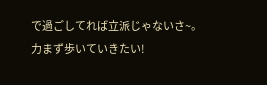で過ごしてれば立派じゃないさ~。
力まず歩いていきたい!